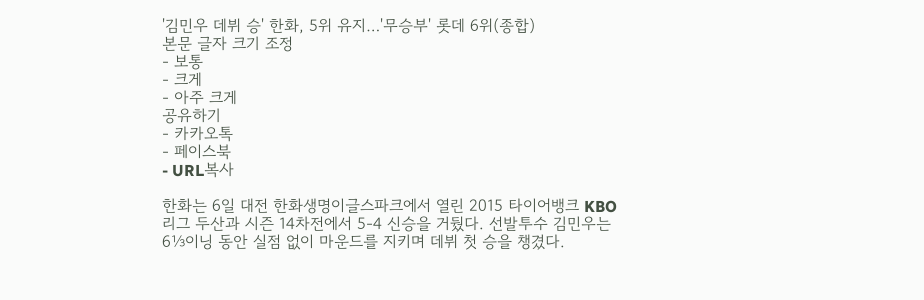'김민우 데뷔 승' 한화, 5위 유지…'무승부' 롯데 6위(종합)
본문 글자 크기 조정
- 보통
- 크게
- 아주 크게
공유하기
- 카카오톡
- 페이스북
- URL복사

한화는 6일 대전 한화생명이글스파크에서 열린 2015 타이어뱅크 KBO 리그 두산과 시즌 14차전에서 5-4 신승을 거뒀다. 선발투수 김민우는 6⅓이닝 동안 실점 없이 마운드를 지키며 데뷔 첫 승을 챙겼다.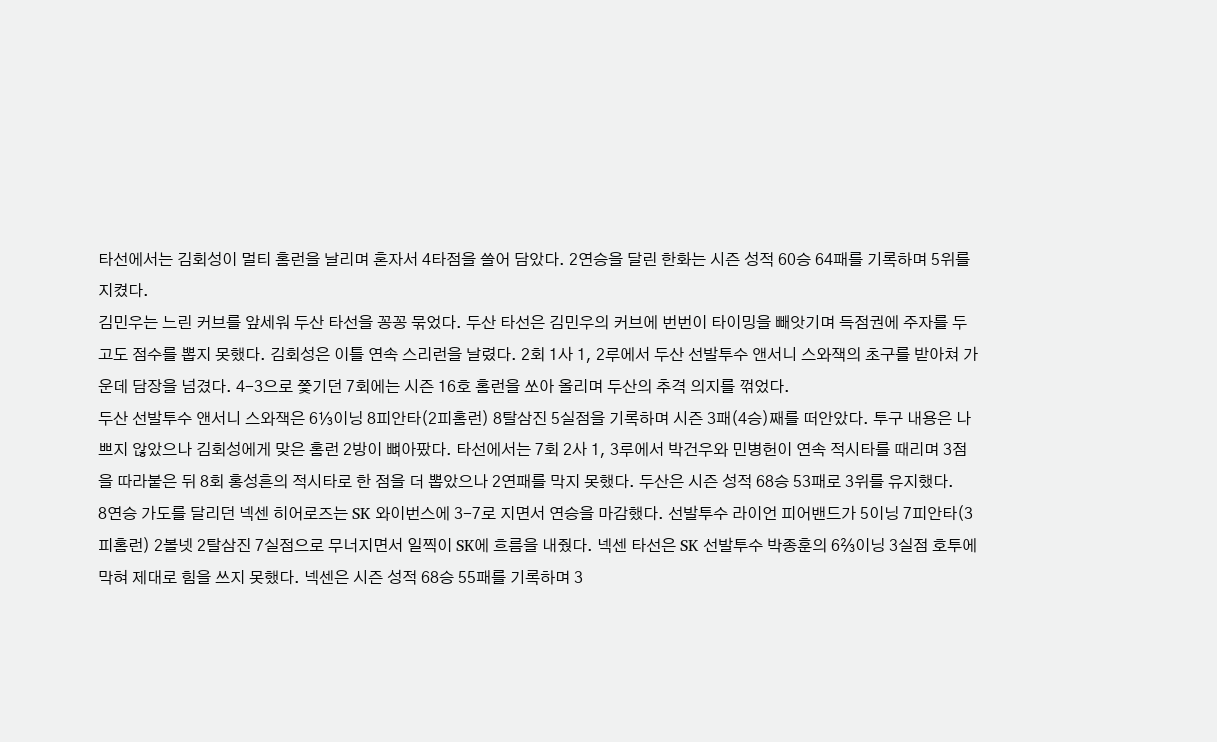타선에서는 김회성이 멀티 홈런을 날리며 혼자서 4타점을 쓸어 담았다. 2연승을 달린 한화는 시즌 성적 60승 64패를 기록하며 5위를 지켰다.
김민우는 느린 커브를 앞세워 두산 타선을 꽁꽁 묶었다. 두산 타선은 김민우의 커브에 번번이 타이밍을 빼앗기며 득점권에 주자를 두고도 점수를 뽑지 못했다. 김회성은 이틀 연속 스리런을 날렸다. 2회 1사 1, 2루에서 두산 선발투수 앤서니 스와잭의 초구를 받아쳐 가운데 담장을 넘겼다. 4-3으로 쫓기던 7회에는 시즌 16호 홈런을 쏘아 올리며 두산의 추격 의지를 꺾었다.
두산 선발투수 앤서니 스와잭은 6⅓이닝 8피안타(2피홈런) 8탈삼진 5실점을 기록하며 시즌 3패(4승)째를 떠안았다. 투구 내용은 나쁘지 않았으나 김회성에게 맞은 홈런 2방이 뼈아팠다. 타선에서는 7회 2사 1, 3루에서 박건우와 민병헌이 연속 적시타를 때리며 3점을 따라붙은 뒤 8회 홍성흔의 적시타로 한 점을 더 뽑았으나 2연패를 막지 못했다. 두산은 시즌 성적 68승 53패로 3위를 유지했다.
8연승 가도를 달리던 넥센 히어로즈는 SK 와이번스에 3-7로 지면서 연승을 마감했다. 선발투수 라이언 피어밴드가 5이닝 7피안타(3피홈런) 2볼넷 2탈삼진 7실점으로 무너지면서 일찍이 SK에 흐름을 내줬다. 넥센 타선은 SK 선발투수 박종훈의 6⅔이닝 3실점 호투에 막혀 제대로 힘을 쓰지 못했다. 넥센은 시즌 성적 68승 55패를 기록하며 3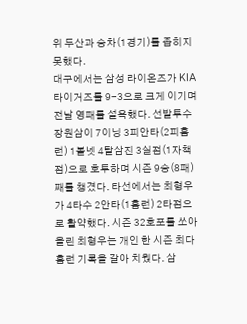위 두산과 승차(1경기)를 좁히지 못했다.
대구에서는 삼성 라이온즈가 KIA 타이거즈를 9-3으로 크게 이기며 전날 영패를 설욕했다. 선발투수 장원삼이 7이닝 3피안타(2피홈런) 1볼넷 4탈삼진 3실점(1자책점)으로 호투하며 시즌 9승(8패)째를 챙겼다. 타선에서는 최형우가 4타수 2안타(1홈런) 2타점으로 활약했다. 시즌 32호포를 쏘아 올린 최형우는 개인 한 시즌 최다 홈런 기록을 갈아 치웠다. 삼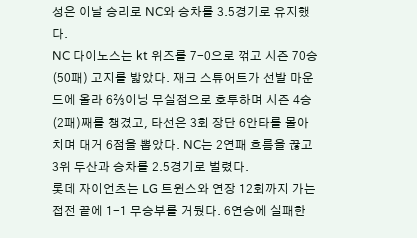성은 이날 승리로 NC와 승차를 3.5경기로 유지했다.
NC 다이노스는 kt 위즈를 7-0으로 꺾고 시즌 70승(50패) 고지를 밟았다. 재크 스튜어트가 선발 마운드에 올라 6⅔이닝 무실점으로 호투하며 시즌 4승(2패)째를 챙겼고, 타선은 3회 장단 6안타를 몰아치며 대거 6점을 뽑았다. NC는 2연패 흐름을 끊고 3위 두산과 승차를 2.5경기로 벌렸다.
롯데 자이언츠는 LG 트윈스와 연장 12회까지 가는 접전 끝에 1-1 무승부를 거뒀다. 6연승에 실패한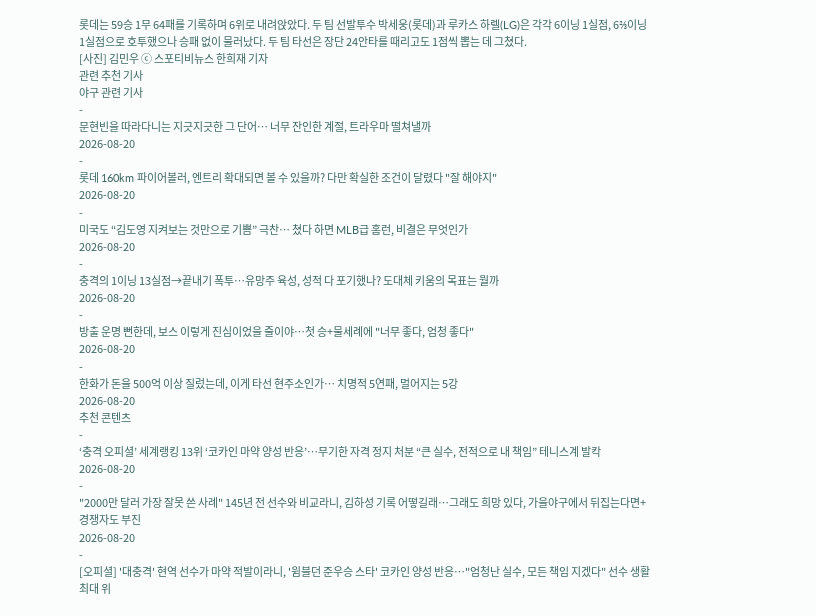롯데는 59승 1무 64패를 기록하며 6위로 내려앉았다. 두 팀 선발투수 박세웅(롯데)과 루카스 하렐(LG)은 각각 6이닝 1실점, 6⅔이닝 1실점으로 호투했으나 승패 없이 물러났다. 두 팀 타선은 장단 24안타를 때리고도 1점씩 뽑는 데 그쳤다.
[사진] 김민우 ⓒ 스포티비뉴스 한희재 기자
관련 추천 기사
야구 관련 기사
-
문현빈을 따라다니는 지긋지긋한 그 단어… 너무 잔인한 계절, 트라우마 떨쳐낼까
2026-08-20
-
롯데 160km 파이어볼러, 엔트리 확대되면 볼 수 있을까? 다만 확실한 조건이 달렸다 "잘 해야지"
2026-08-20
-
미국도 “김도영 지켜보는 것만으로 기쁨” 극찬… 쳤다 하면 MLB급 홈런, 비결은 무엇인가
2026-08-20
-
충격의 1이닝 13실점→끝내기 폭투…유망주 육성, 성적 다 포기했나? 도대체 키움의 목표는 뭘까
2026-08-20
-
방출 운명 뻔한데, 보스 이렇게 진심이었을 줄이야…첫 승+물세례에 "너무 좋다, 엄청 좋다"
2026-08-20
-
한화가 돈을 500억 이상 질렀는데, 이게 타선 현주소인가… 치명적 5연패, 멀어지는 5강
2026-08-20
추천 콘텐츠
-
‘충격 오피셜’ 세계랭킹 13위 ‘코카인 마약 양성 반응’…무기한 자격 정지 처분 “큰 실수, 전적으로 내 책임” 테니스계 발칵
2026-08-20
-
"2000만 달러 가장 잘못 쓴 사례" 145년 전 선수와 비교라니, 김하성 기록 어떻길래…그래도 희망 있다, 가을야구에서 뒤집는다면+경쟁자도 부진
2026-08-20
-
[오피셜] '대충격' 현역 선수가 마약 적발이라니, '윔블던 준우승 스타' 코카인 양성 반응…"엄청난 실수, 모든 책임 지겠다" 선수 생활 최대 위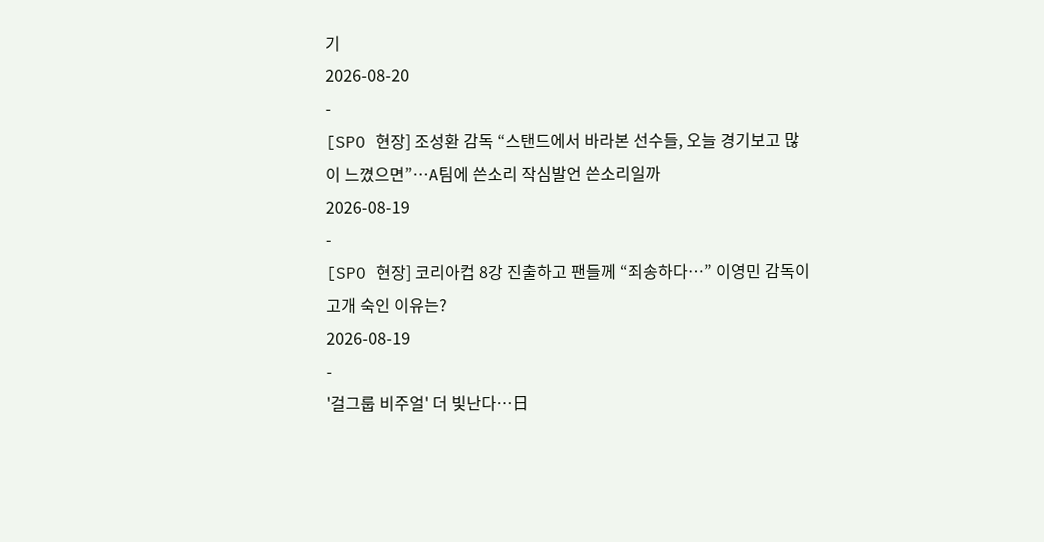기
2026-08-20
-
[SPO 현장] 조성환 감독 “스탠드에서 바라본 선수들, 오늘 경기보고 많이 느꼈으면”…A팀에 쓴소리 작심발언 쓴소리일까
2026-08-19
-
[SPO 현장] 코리아컵 8강 진출하고 팬들께 “죄송하다…” 이영민 감독이 고개 숙인 이유는?
2026-08-19
-
'걸그룹 비주얼' 더 빛난다…日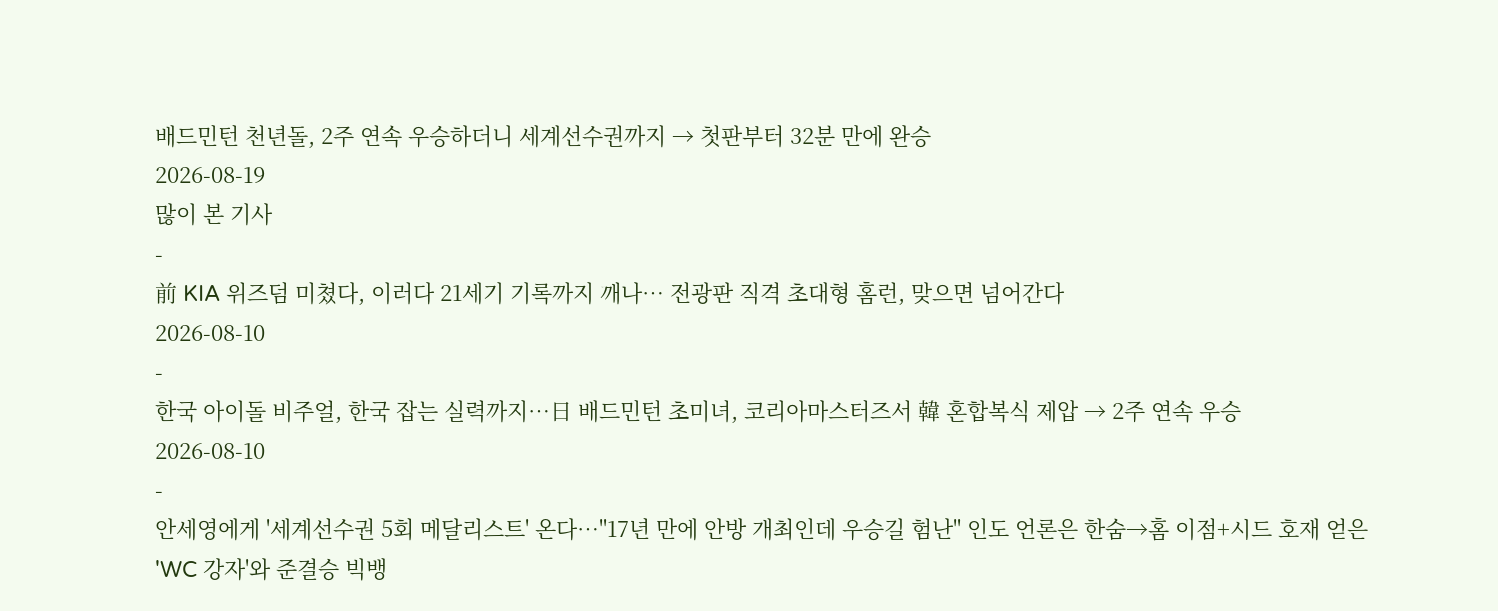배드민턴 천년돌, 2주 연속 우승하더니 세계선수권까지 → 첫판부터 32분 만에 완승
2026-08-19
많이 본 기사
-
前 KIA 위즈덤 미쳤다, 이러다 21세기 기록까지 깨나… 전광판 직격 초대형 홈런, 맞으면 넘어간다
2026-08-10
-
한국 아이돌 비주얼, 한국 잡는 실력까지…日 배드민턴 초미녀, 코리아마스터즈서 韓 혼합복식 제압 → 2주 연속 우승
2026-08-10
-
안세영에게 '세계선수권 5회 메달리스트' 온다…"17년 만에 안방 개최인데 우승길 험난" 인도 언론은 한숨→홈 이점+시드 호재 얻은 'WC 강자'와 준결승 빅뱅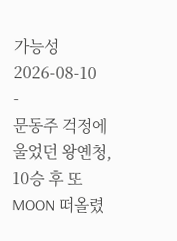가능성
2026-08-10
-
문동주 걱정에 울었던 왕옌청, 10승 후 또 MOON 떠올렸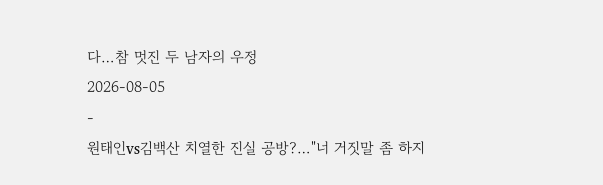다…참 멋진 두 남자의 우정
2026-08-05
-
원태인vs김백산 치열한 진실 공방?…"너 거짓말 좀 하지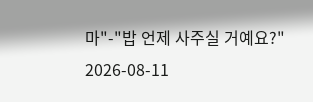마"-"밥 언제 사주실 거예요?"
2026-08-11